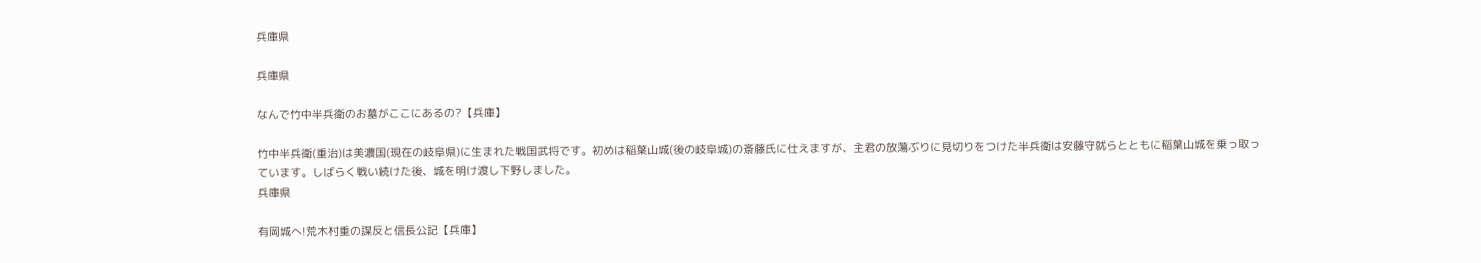兵庫県

兵庫県

なんで竹中半兵衛のお墓がここにあるの?【兵庫】

竹中半兵衛(重治)は美濃国(現在の岐阜県)に生まれた戦国武将です。初めは稲葉山城(後の岐阜城)の斎藤氏に仕えますが、主君の放蕩ぶりに見切りをつけた半兵衛は安藤守就らとともに稲葉山城を乗っ取っています。しばらく戦い続けた後、城を明け渡し下野しました。
兵庫県

有岡城へ!荒木村重の謀反と信長公記【兵庫】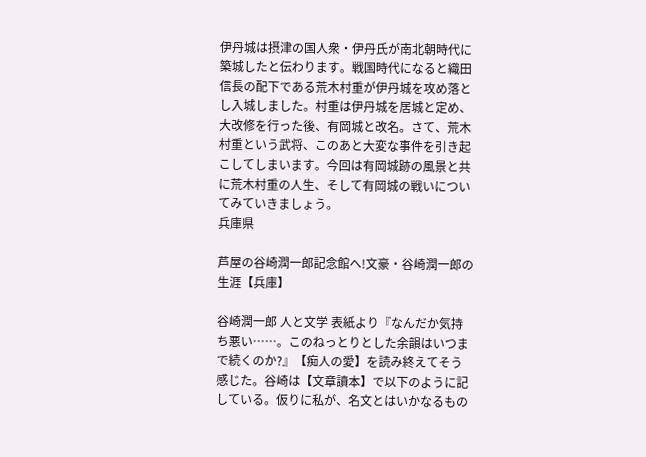伊丹城は摂津の国人衆・伊丹氏が南北朝時代に築城したと伝わります。戦国時代になると織田信長の配下である荒木村重が伊丹城を攻め落とし入城しました。村重は伊丹城を居城と定め、大改修を行った後、有岡城と改名。さて、荒木村重という武将、このあと大変な事件を引き起こしてしまいます。今回は有岡城跡の風景と共に荒木村重の人生、そして有岡城の戦いについてみていきましょう。
兵庫県

芦屋の谷崎潤一郎記念館へ!文豪・谷崎潤一郎の生涯【兵庫】

谷崎潤一郎 人と文学 表紙より『なんだか気持ち悪い……。このねっとりとした余韻はいつまで続くのか?』【痴人の愛】を読み終えてそう感じた。谷崎は【文章讀本】で以下のように記している。仮りに私が、名文とはいかなるもの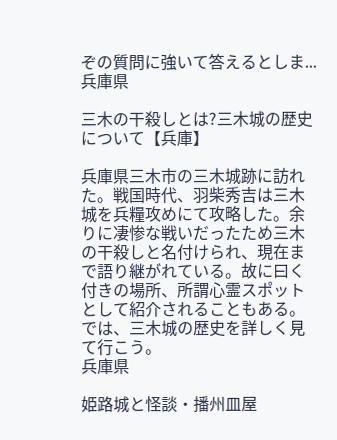ぞの質問に強いて答えるとしま...
兵庫県

三木の干殺しとは?三木城の歴史について【兵庫】

兵庫県三木市の三木城跡に訪れた。戦国時代、羽柴秀吉は三木城を兵糧攻めにて攻略した。余りに凄惨な戦いだったため三木の干殺しと名付けられ、現在まで語り継がれている。故に曰く付きの場所、所謂心霊スポットとして紹介されることもある。では、三木城の歴史を詳しく見て行こう。
兵庫県

姫路城と怪談・播州皿屋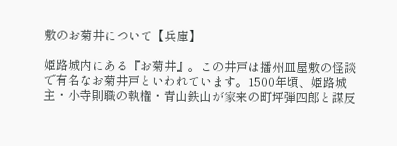敷のお菊井について【兵庫】

姫路城内にある『お菊井』。この井戸は播州皿屋敷の怪談で有名なお菊井戸といわれています。1500年頃、姫路城主・小寺則職の執権・青山鉄山が家来の町坪弾四郎と謀反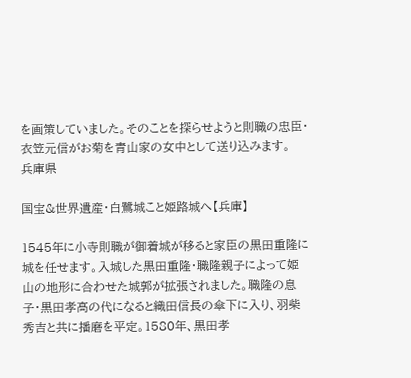を画策していました。そのことを探らせようと則職の忠臣・衣笠元信がお菊を青山家の女中として送り込みます。
兵庫県

国宝&世界遺産・白鷺城こと姫路城へ【兵庫】

1545年に小寺則職が御着城が移ると家臣の黒田重隆に城を任せます。入城した黒田重隆・職隆親子によって姫山の地形に合わせた城郭が拡張されました。職隆の息子・黒田孝高の代になると織田信長の傘下に入り、羽柴秀吉と共に播磨を平定。1580年、黒田孝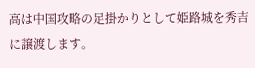高は中国攻略の足掛かりとして姫路城を秀吉に譲渡します。